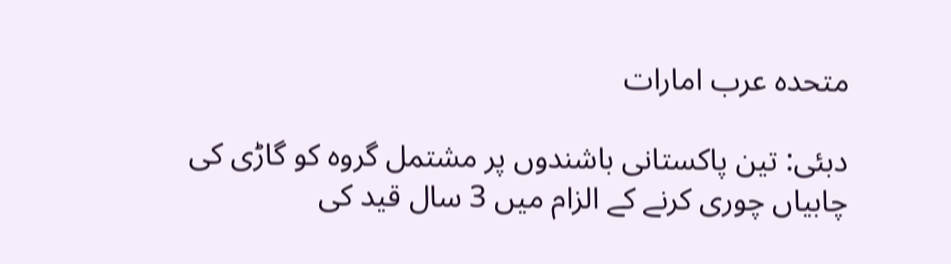متحدہ عرب امارات

دبئی: تین پاکستانی باشندوں پر مشتمل گروہ کو گاڑی کی چابیاں چوری کرنے کے الزام میں 3 سال قید کی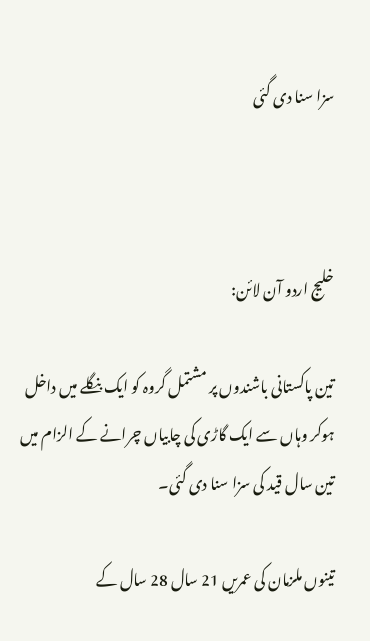سزا سنا دی گئی



خلیج اردو آن لائن:

تین پاکستانی باشندوں پر مشتمل گروہ کو ایک بنگلے میں داخل ہوکر وہاں سے ایک گاڑی کی چابیاں چرانے کے الزام میں تین سال قید کی سزا سنا دی گئی۔

تینوں ملزمان کی عمریں 21 سال 28 سال کے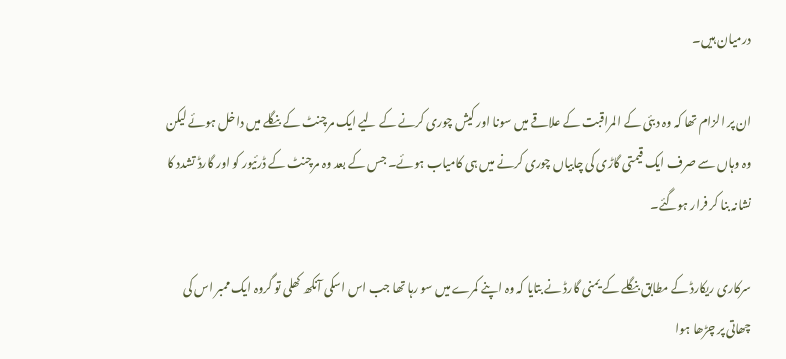درمیان ہیں۔

ان پر الزام تھا کہ وہ دبئی کے المراقبت کے علاقے میں سونا اور کیش چوری کرنے کے لیے ایک مرچنٹ کے بنگلے میں داخل ہوئے لیکن وہ وہاں سے صرف ایک قیمتی گاڑی کی چابیاں چوری کرنے میں ہی کامیاب ہوئے۔ جس کے بعد وہ مرچنٹ کے ڈرئیور کو اور گارڈ تشدد کا نشانہ بنا کر فرار ہوگئے۔

سرکاری ریکارڈ کے مطابق بنگلے کے یمنی گارڈ نے بتایا کہ وہ اپنے کمرے میں سو رہا تھا جب اس اسکی آنکھ کھلی تو گروہ ایک ممبر اس کی چھاتی پر چڑھا ہوا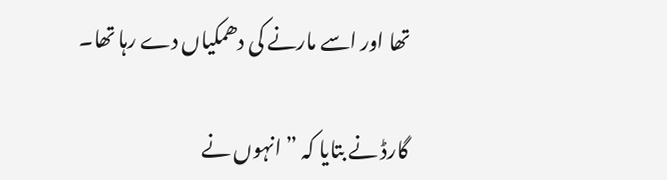تھا اور اسے مارنے کی دھمکیاں دے رہا تھا۔

گارڈ نے بتایا کہ ” انہوں نے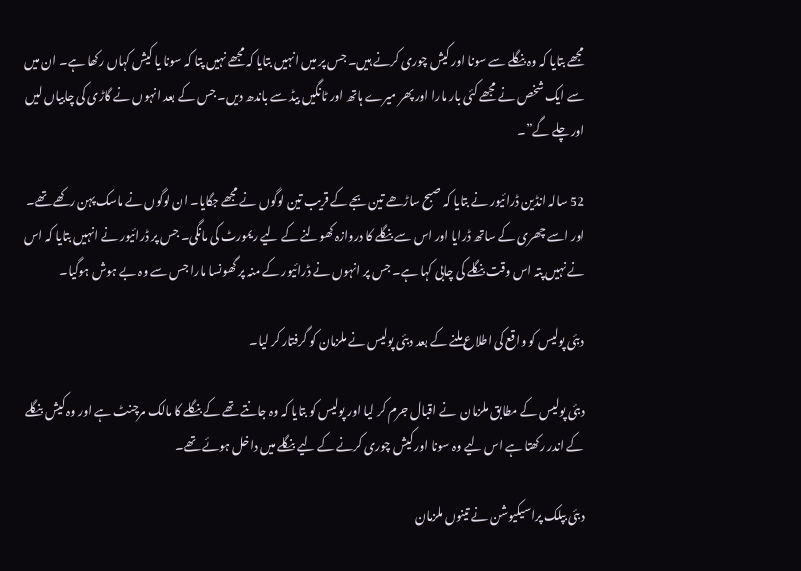مجھے بتایا کہ وہ بنگلے سے سونا اور کیش چوری کرنے ہیں۔ جس پر میں انہیں بتایا کہ مجھے نہیں پتا کہ سونا یا کیش کہاں رکھا ہے۔ ان میں سے ایک شخص نے مجھے کئی بار مارا اور پھر میرے ہاتھ اور ٹانگیں بیڈ سے باندھ دیں۔ جس کے بعد انہوں نے گاڑی کی چابیاں لیں اور چلے گے”۔

52 سالہ انڈین ڈرائیور نے بتایا کہ صبح ساڑھے تین بجے کے قریب تین لوگوں نے مجھے جگایا۔ ان لوگوں نے ماسک پہن رکھے تھے۔ اور اسے چھری کے ساتھ ڈرایا اور اس سے بنگلے کا دروازہ کھولنے کے لیے ریمورٹ کی مانگی۔ جس پر ڈرائیور نے انہیں بتایا کہ اس نے نہیں پتہ اس وقت بنگلے کی چابی کہا ہے۔ جس پر انہوں نے ڈرائیور کے منہ پر گھونسا مارا جس سے وہ بے ہوش ہوگیا۔

دبئی پولیس کو واقع کی اطلاع ملنے کے بعد دبئی پولیس نے ملزمان کو گرفتار کر لیا۔

دبئی پولیس کے مطابق ملزمان  نے اقبال جرم کر لیا اور پولیس کو بتایا کہ وہ جانتے تھے کے بنگلے کا مالک مرچنٹ ہے اور وہ کیش بنگلے کے اندر رکھتا ہے اس لیے وہ سونا اور کیش چوری کرنے کے لیے بنگلے میں داخل ہوئے تھے۔

دبئی بپلک پراسیکیوشن نے تینوں ملزمان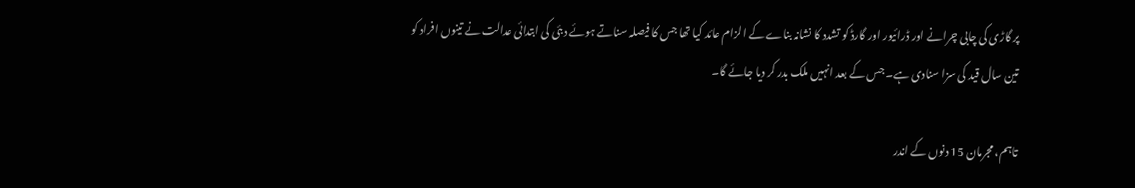پر گاڑی کی چابی چرانے اور ڈرائیور اور گارڈ کو تشدد کا نشانہ بناے کے الزام عائد کیا تھا جس کا فیصلہ سناتے ہوئے دبئی کی ابتدائی عدالت نے تینوں افراد کو تین سال قید کی سزا سنادی ہے۔ جس کے بعد انہیں ملک بدر کر دیا جائے گا۔

تاہم، مجرمان 15 دنوں کے اندر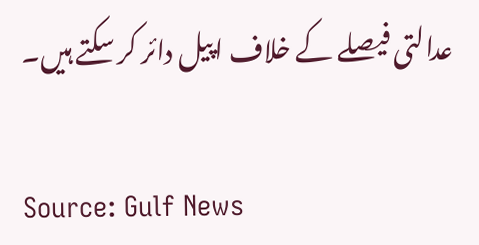عدالتی فیصلے کے خلاف اپیل دائر کر سکتے ہیں۔

Source: Gulf News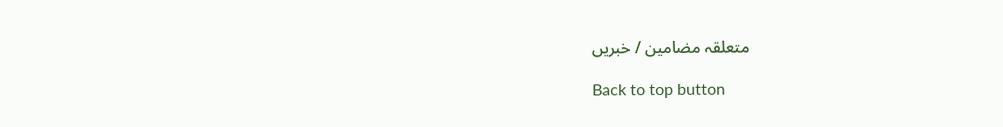متعلقہ مضامین / خبریں

Back to top button